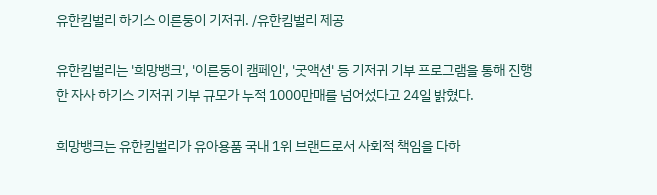유한킴벌리 하기스 이른둥이 기저귀. /유한킴벌리 제공

유한킴벌리는 '희망뱅크', '이른둥이 캠페인', '굿액션' 등 기저귀 기부 프로그램을 통해 진행한 자사 하기스 기저귀 기부 규모가 누적 1000만매를 넘어섰다고 24일 밝혔다.

희망뱅크는 유한킴벌리가 유아용품 국내 1위 브랜드로서 사회적 책임을 다하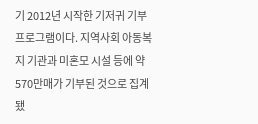기 2012년 시작한 기저귀 기부 프로그램이다. 지역사회 아동복지 기관과 미혼모 시설 등에 약 570만매가 기부된 것으로 집계됐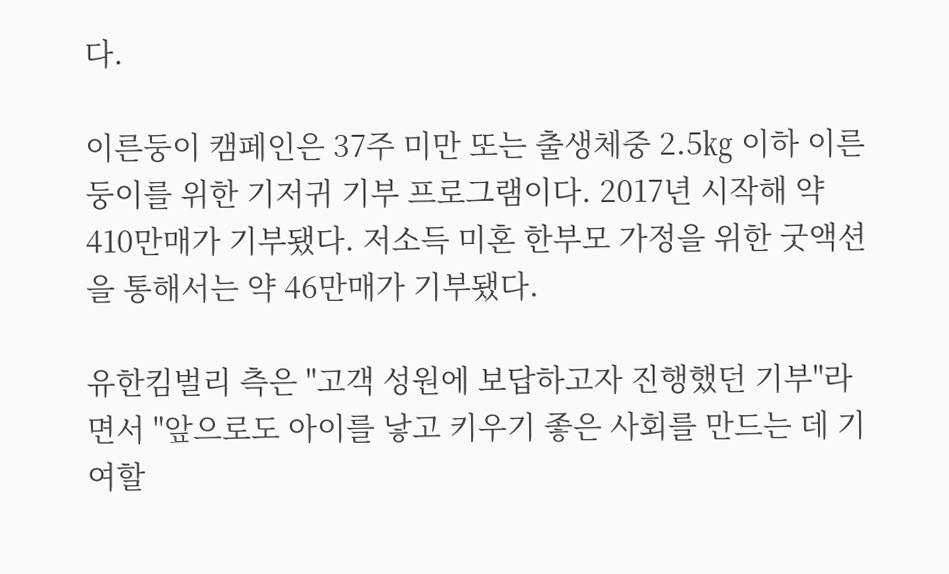다.

이른둥이 캠페인은 37주 미만 또는 출생체중 2.5㎏ 이하 이른둥이를 위한 기저귀 기부 프로그램이다. 2017년 시작해 약 410만매가 기부됐다. 저소득 미혼 한부모 가정을 위한 굿액션을 통해서는 약 46만매가 기부됐다.

유한킴벌리 측은 "고객 성원에 보답하고자 진행했던 기부"라면서 "앞으로도 아이를 낳고 키우기 좋은 사회를 만드는 데 기여할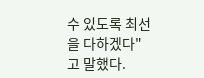수 있도록 최선을 다하겠다"고 말했다.